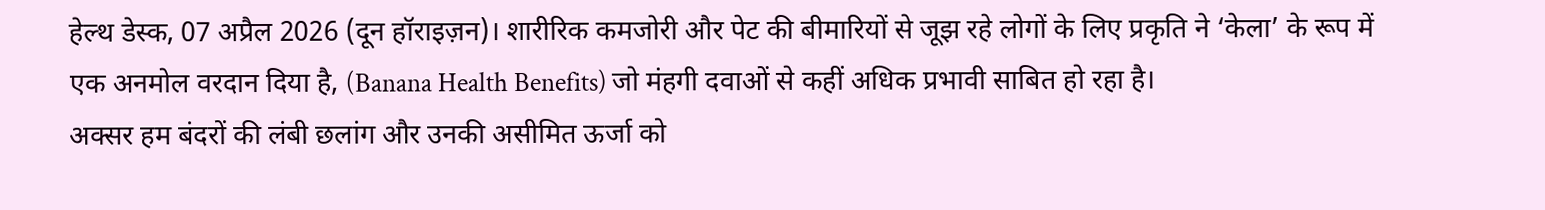हेल्थ डेस्क, 07 अप्रैल 2026 (दून हॉराइज़न)। शारीरिक कमजोरी और पेट की बीमारियों से जूझ रहे लोगों के लिए प्रकृति ने ‘केला’ के रूप में एक अनमोल वरदान दिया है, (Banana Health Benefits) जो मंहगी दवाओं से कहीं अधिक प्रभावी साबित हो रहा है।
अक्सर हम बंदरों की लंबी छलांग और उनकी असीमित ऊर्जा को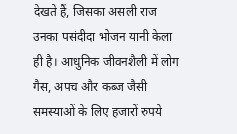देखते हैं, जिसका असली राज उनका पसंदीदा भोजन यानी केला ही है। आधुनिक जीवनशैली में लोग गैस, अपच और कब्ज जैसी समस्याओं के लिए हजारों रुपये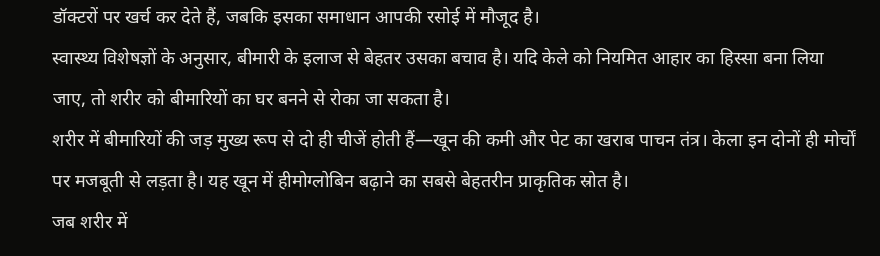डॉक्टरों पर खर्च कर देते हैं, जबकि इसका समाधान आपकी रसोई में मौजूद है।
स्वास्थ्य विशेषज्ञों के अनुसार, बीमारी के इलाज से बेहतर उसका बचाव है। यदि केले को नियमित आहार का हिस्सा बना लिया जाए, तो शरीर को बीमारियों का घर बनने से रोका जा सकता है।
शरीर में बीमारियों की जड़ मुख्य रूप से दो ही चीजें होती हैं—खून की कमी और पेट का खराब पाचन तंत्र। केला इन दोनों ही मोर्चों पर मजबूती से लड़ता है। यह खून में हीमोग्लोबिन बढ़ाने का सबसे बेहतरीन प्राकृतिक स्रोत है।
जब शरीर में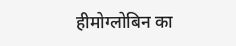हीमोग्लोबिन का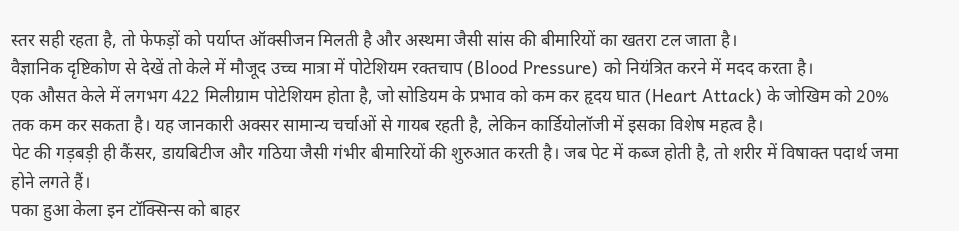स्तर सही रहता है, तो फेफड़ों को पर्याप्त ऑक्सीजन मिलती है और अस्थमा जैसी सांस की बीमारियों का खतरा टल जाता है।
वैज्ञानिक दृष्टिकोण से देखें तो केले में मौजूद उच्च मात्रा में पोटेशियम रक्तचाप (Blood Pressure) को नियंत्रित करने में मदद करता है।
एक औसत केले में लगभग 422 मिलीग्राम पोटेशियम होता है, जो सोडियम के प्रभाव को कम कर हृदय घात (Heart Attack) के जोखिम को 20% तक कम कर सकता है। यह जानकारी अक्सर सामान्य चर्चाओं से गायब रहती है, लेकिन कार्डियोलॉजी में इसका विशेष महत्व है।
पेट की गड़बड़ी ही कैंसर, डायबिटीज और गठिया जैसी गंभीर बीमारियों की शुरुआत करती है। जब पेट में कब्ज होती है, तो शरीर में विषाक्त पदार्थ जमा होने लगते हैं।
पका हुआ केला इन टॉक्सिन्स को बाहर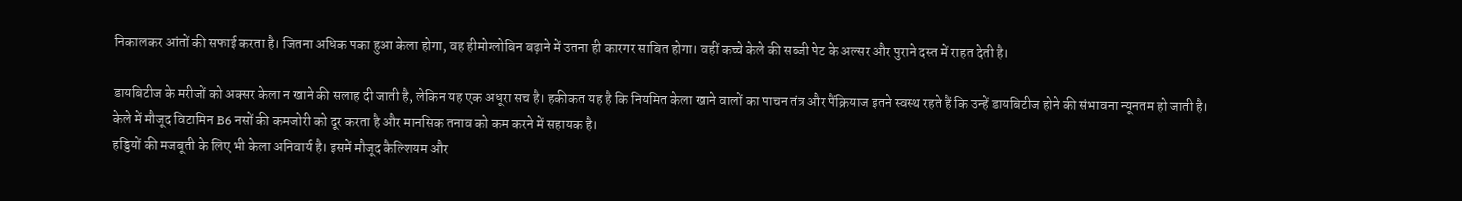निकालकर आंतों की सफाई करता है। जितना अधिक पका हुआ केला होगा, वह हीमोग्लोबिन बढ़ाने में उतना ही कारगर साबित होगा। वहीं कच्चे केले की सब्जी पेट के अल्सर और पुराने दस्त में राहत देती है।

डायबिटीज के मरीजों को अक्सर केला न खाने की सलाह दी जाती है, लेकिन यह एक अधूरा सच है। हकीकत यह है कि नियमित केला खाने वालों का पाचन तंत्र और पैंक्रियाज इतने स्वस्थ रहते हैं कि उन्हें डायबिटीज होने की संभावना न्यूनतम हो जाती है।
केले में मौजूद विटामिन B6 नसों की कमजोरी को दूर करता है और मानसिक तनाव को कम करने में सहायक है।
हड्डियों की मजबूती के लिए भी केला अनिवार्य है। इसमें मौजूद कैल्शियम और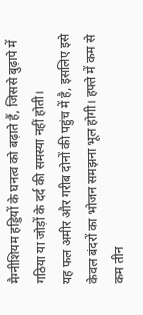मैग्नीशियम हड्डियों के घनत्व को बढ़ाते हैं, जिससे बुढ़ापे में गठिया या जोड़ों के दर्द की समस्या नहीं होती।
यह फल अमीर और गरीब दोनों की पहुंच में है, इसलिए इसे केवल बंदरों का भोजन समझना भूल होगी। हफ्ते में कम से कम तीन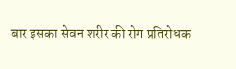बार इसका सेवन शरीर की रोग प्रतिरोधक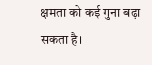क्षमता को कई गुना बढ़ा सकता है।